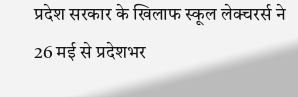प्रदेश सरकार के खिलाफ स्कूल लेक्चरर्स ने 26 मई से प्रदेशभर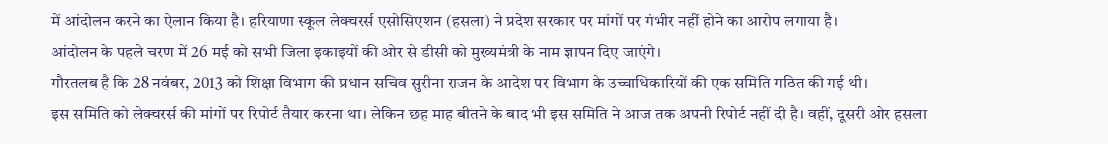में आंदोलन करने का ऐलान किया है। हरियाणा स्कूल लेक्चरर्स एसोसिएशन (हसला) ने प्रदेश सरकार पर मांगों पर गंभीर नहीं होने का आरोप लगाया है।
आंदोलन के पहले चरण में 26 मई को सभी जिला इकाइयों की ओर से डीसी को मुख्यमंत्री के नाम ज्ञापन दिए जाएंगे।
गौरतलब है कि 28 नवंबर, 2013 को शिक्षा विभाग की प्रधान सचिव सुरीना राजन के आदेश पर विभाग के उच्चाधिकारियों की एक समिति गठित की गई थी।
इस समिति को लेक्चरर्स की मांगों पर रिपोर्ट तैयार करना था। लेकिन छह माह बीतने के बाद भी इस समिति ने आज तक अपनी रिपोर्ट नहीं दी है। वहीं, दूसरी ओर हसला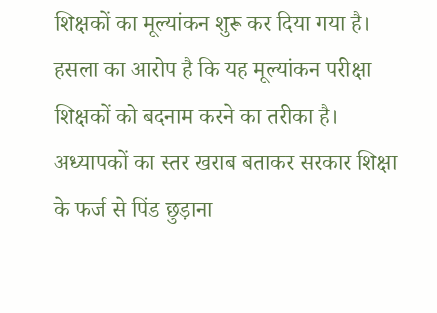शिक्षकों का मूल्यांकन शुरू कर दिया गया है।
हसला का आरोप है कि यह मूल्यांकन परीक्षा शिक्षकों को बदनाम करने का तरीका है। अध्यापकों का स्तर खराब बताकर सरकार शिक्षा के फर्ज से पिंड छुड़ाना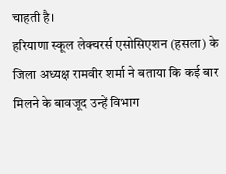चाहती है।
हरियाणा स्कूल लेक्चरर्स एसोसिएशन (हसला) के जिला अध्यक्ष रामवीर शर्मा ने बताया कि कई बार मिलने के बावजूद उन्हें विभाग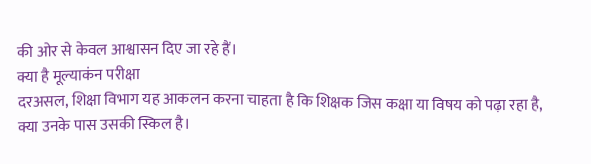की ओर से केवल आश्वासन दिए जा रहे हैं।
क्या है मूल्याकंन परीक्षा
दरअसल, शिक्षा विभाग यह आकलन करना चाहता है कि शिक्षक जिस कक्षा या विषय को पढ़ा रहा है, क्या उनके पास उसकी स्किल है।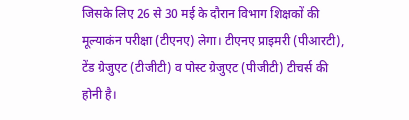जिसके लिए 26 से 30 मई के दौरान विभाग शिक्षकों की मूल्याकंन परीक्षा (टीएनए) लेगा। टीएनए प्राइमरी (पीआरटी), टेंड ग्रेजुएट (टीजीटी) व पोस्ट ग्रेजुएट (पीजीटी) टीचर्स की होनी है।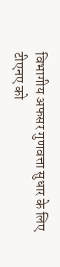विभागीय अफसर गुणवत्ता सुधार के लिए टीएनए को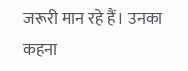जरूरी मान रहे हैं। उनका कहना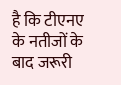है कि टीएनए के नतीजों के बाद जरूरी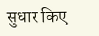सुधार किए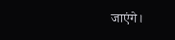जाएंगे।